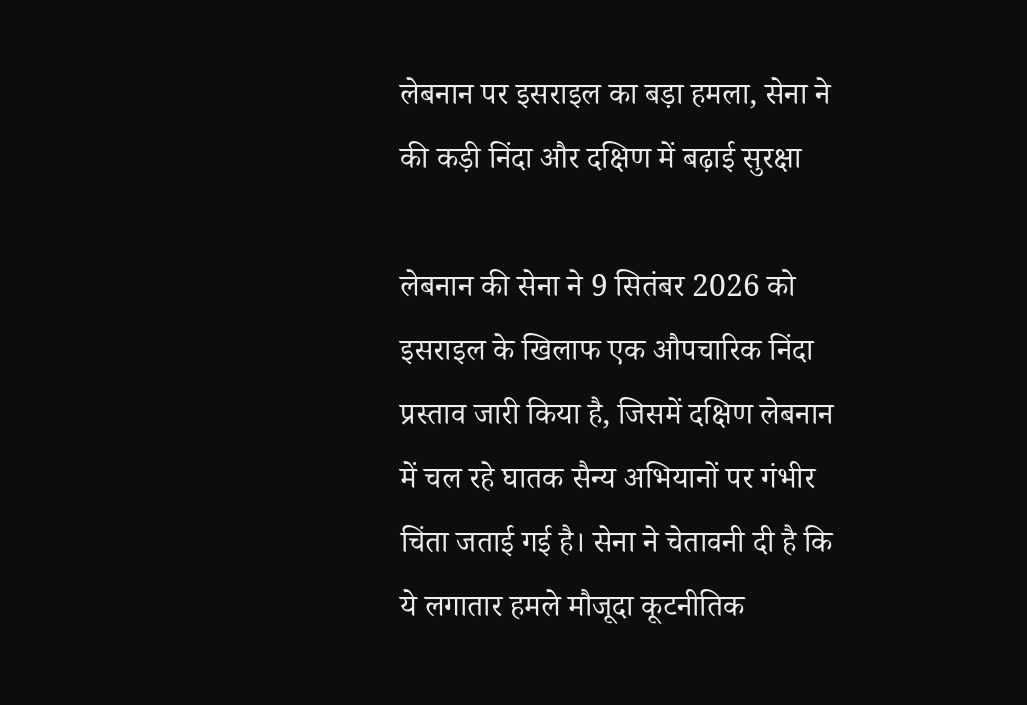लेबनान पर इसराइल का बड़ा हमला, सेना ने की कड़ी निंदा और दक्षिण में बढ़ाई सुरक्षा

लेबनान की सेना ने 9 सितंबर 2026 को इसराइल के खिलाफ एक औपचारिक निंदा प्रस्ताव जारी किया है, जिसमें दक्षिण लेबनान में चल रहे घातक सैन्य अभियानों पर गंभीर चिंता जताई गई है। सेना ने चेतावनी दी है कि ये लगातार हमले मौजूदा कूटनीतिक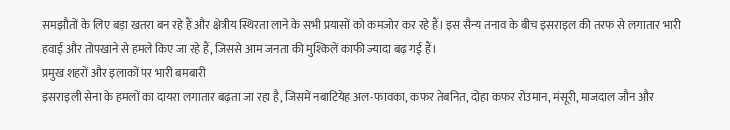समझौतों के लिए बड़ा खतरा बन रहे हैं और क्षेत्रीय स्थिरता लाने के सभी प्रयासों को कमजोर कर रहे हैं। इस सैन्य तनाव के बीच इसराइल की तरफ से लगातार भारी हवाई और तोपखाने से हमले किए जा रहे हैं, जिससे आम जनता की मुश्किलें काफी ज्यादा बढ़ गई हैं।
प्रमुख शहरों और इलाकों पर भारी बमबारी
इसराइली सेना के हमलों का दायरा लगातार बढ़ता जा रहा है, जिसमें नबाटियेह अल-फावका, कफर तेबनित, दोहा कफर रोउमान, मंसूरी, माजदाल जौन और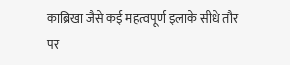काब्रिखा जैसे कई महत्वपूर्ण इलाके सीधे तौर पर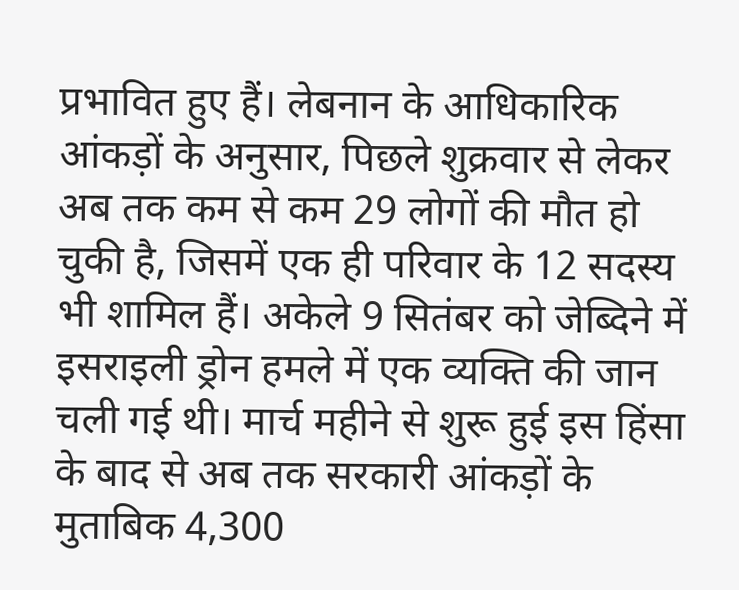प्रभावित हुए हैं। लेबनान के आधिकारिक आंकड़ों के अनुसार, पिछले शुक्रवार से लेकर अब तक कम से कम 29 लोगों की मौत हो चुकी है, जिसमें एक ही परिवार के 12 सदस्य भी शामिल हैं। अकेले 9 सितंबर को जेब्दिने में इसराइली ड्रोन हमले में एक व्यक्ति की जान चली गई थी। मार्च महीने से शुरू हुई इस हिंसा के बाद से अब तक सरकारी आंकड़ों के मुताबिक 4,300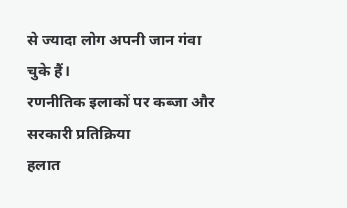से ज्यादा लोग अपनी जान गंवा चुके हैं।
रणनीतिक इलाकों पर कब्जा और सरकारी प्रतिक्रिया
हलात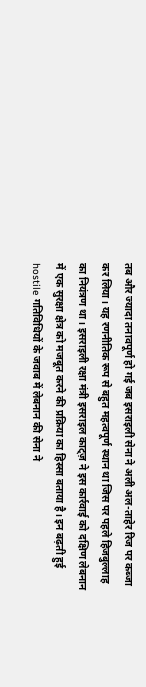तब और ज्यादा तनावपूर्ण हो गई जब इसराइली सेना ने अली अल-ताहेर रिज पर कब्जा कर लिया। यह रणनीतिक रूप से बहुत महत्वपूर्ण स्थान था जिस पर पहले हिजबुल्लाह का नियंत्रण था। इसराइली रक्षा मंत्री इसराइल काट्ज़ ने इस कार्रवाई को दक्षिण लेबनान में एक सुरक्षा क्षेत्र को मजबूत करने की प्रक्रिया का हिस्सा बताया है। इन बढ़ती हुई hostile गतिविधियों के जवाब में लेबनान की सेना ने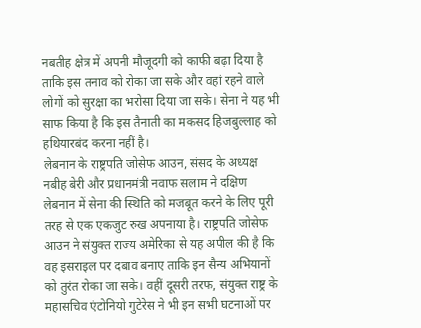नबतीह क्षेत्र में अपनी मौजूदगी को काफी बढ़ा दिया है ताकि इस तनाव को रोका जा सके और वहां रहने वाले लोगों को सुरक्षा का भरोसा दिया जा सके। सेना ने यह भी साफ किया है कि इस तैनाती का मकसद हिजबुल्लाह को हथियारबंद करना नहीं है।
लेबनान के राष्ट्रपति जोसेफ आउन, संसद के अध्यक्ष नबीह बेरी और प्रधानमंत्री नवाफ सलाम ने दक्षिण लेबनान में सेना की स्थिति को मजबूत करने के लिए पूरी तरह से एक एकजुट रुख अपनाया है। राष्ट्रपति जोसेफ आउन ने संयुक्त राज्य अमेरिका से यह अपील की है कि वह इसराइल पर दबाव बनाए ताकि इन सैन्य अभियानों को तुरंत रोका जा सके। वहीं दूसरी तरफ, संयुक्त राष्ट्र के महासचिव एंटोनियो गुटेरेस ने भी इन सभी घटनाओं पर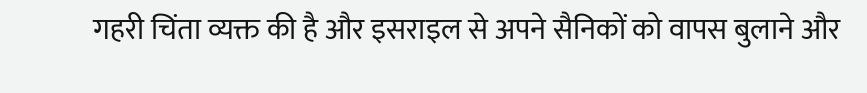गहरी चिंता व्यक्त की है और इसराइल से अपने सैनिकों को वापस बुलाने और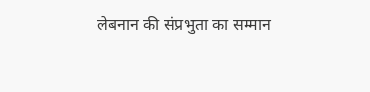लेबनान की संप्रभुता का सम्मान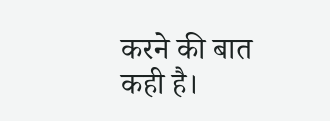करने की बात कही है।